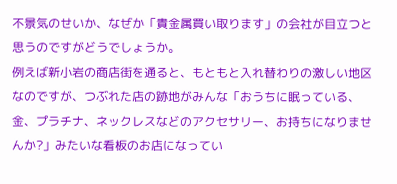不景気のせいか、なぜか「貴金属買い取ります」の会社が目立つと思うのですがどうでしょうか。
例えば新小岩の商店街を通ると、もともと入れ替わりの激しい地区なのですが、つぶれた店の跡地がみんな「おうちに眠っている、金、プラチナ、ネックレスなどのアクセサリー、お持ちになりませんか?」みたいな看板のお店になってい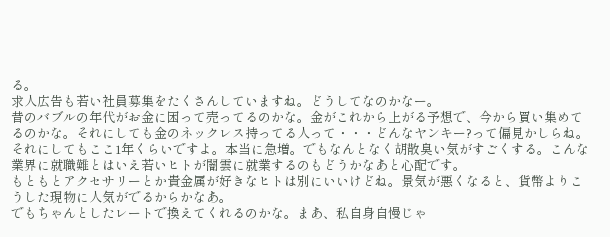る。
求人広告も若い社員募集をたくさんしていますね。どうしてなのかなー。
昔のバブルの年代がお金に困って売ってるのかな。金がこれから上がる予想で、今から買い集めてるのかな。それにしても金のネックレス持ってる人って・・・どんなヤンキー?って偏見かしらね。
それにしてもここ1年くらいですよ。本当に急増。でもなんとなく胡散臭い気がすごくする。こんな業界に就職難とはいえ若いヒトが闇雲に就業するのもどうかなあと心配です。
もともとアクセサリーとか貴金属が好きなヒトは別にいいけどね。景気が悪くなると、貨幣よりこうした現物に人気がでるからかなあ。
でもちゃんとしたレートで換えてくれるのかな。まあ、私自身自慢じゃ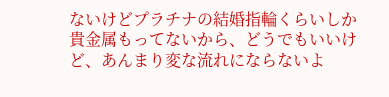ないけどプラチナの結婚指輪くらいしか貴金属もってないから、どうでもいいけど、あんまり変な流れにならないよ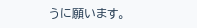うに願います。